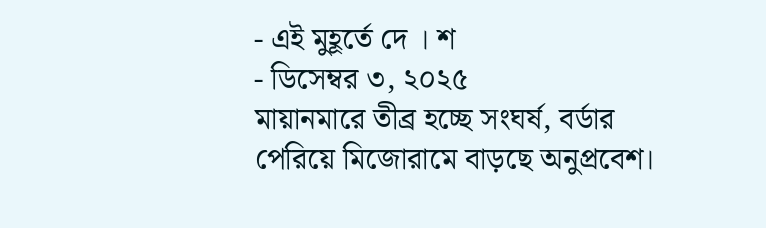- এই মুহূর্তে দে । শ
- ডিসেম্বর ৩, ২০২৫
মায়ানমারে তীব্র হচ্ছে সংঘর্ষ, বর্ডার পেরিয়ে মিজোরামে বাড়ছে অনুপ্রবেশ।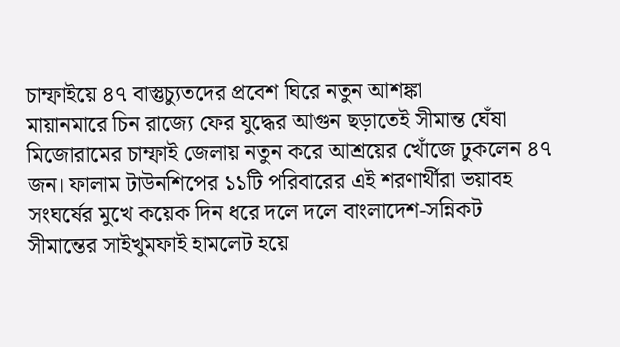চাম্ফাইয়ে ৪৭ বাস্তুচ্যুতদের প্রবেশ ঘিরে নতুন আশঙ্কা
মায়ানমারে চিন রাজ্যে ফের যুদ্ধের আগুন ছড়াতেই সীমান্ত ঘেঁষা মিজোরামের চাম্ফাই জেলায় নতুন করে আশ্রয়ের খোঁজে ঢুকলেন ৪৭ জন। ফালাম টাউনশিপের ১১টি পরিবারের এই শরণার্থীরা ভয়াবহ সংঘর্ষের মুখে কয়েক দিন ধরে দলে দলে বাংলাদেশ-সন্নিকট সীমান্তের সাইখুমফাই হামলেট হয়ে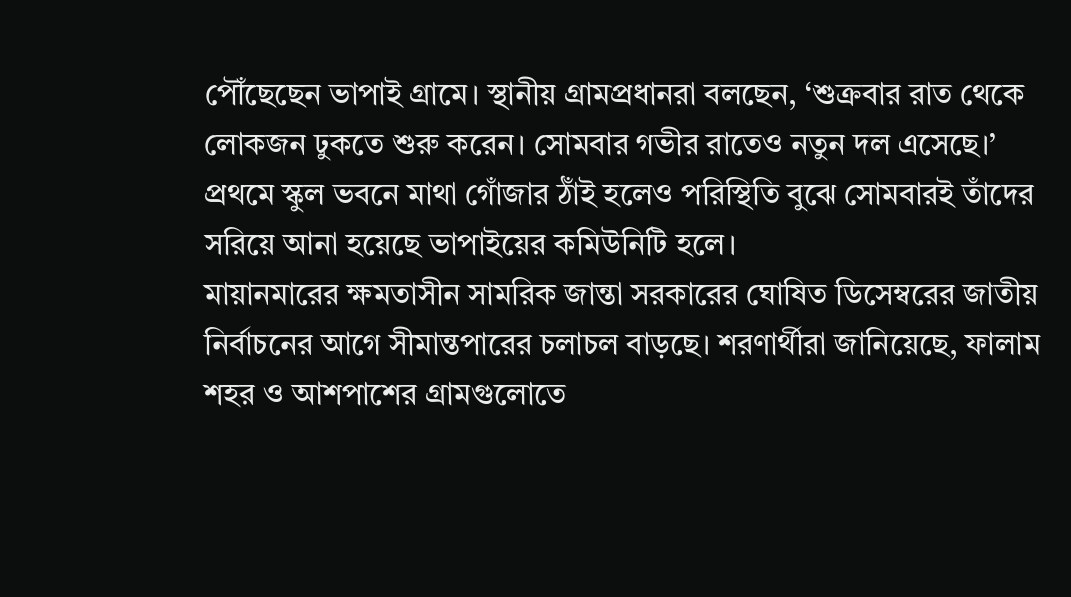পৌঁছেছেন ভাপাই গ্রামে। স্থানীয় গ্রামপ্রধানরা বলছেন, ‘শুক্রবার রাত থেকে লোকজন ঢুকতে শুরু করেন। সোমবার গভীর রাতেও নতুন দল এসেছে।’
প্রথমে স্কুল ভবনে মাথা গোঁজার ঠাঁই হলেও পরিস্থিতি বুঝে সোমবারই তাঁদের সরিয়ে আনা হয়েছে ভাপাইয়ের কমিউনিটি হলে।
মায়ানমারের ক্ষমতাসীন সামরিক জান্তা সরকারের ঘোষিত ডিসেম্বরের জাতীয় নির্বাচনের আগে সীমান্তপারের চলাচল বাড়ছে। শরণার্থীরা জানিয়েছে, ফালাম শহর ও আশপাশের গ্রামগুলোতে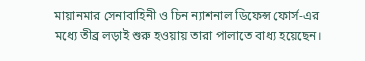মায়ানমার সেনাবাহিনী ও চিন ন্যাশনাল ডিফেন্স ফোর্স-এর মধ্যে তীব্র লড়াই শুরু হওয়ায় তারা পালাতে বাধ্য হয়েছেন।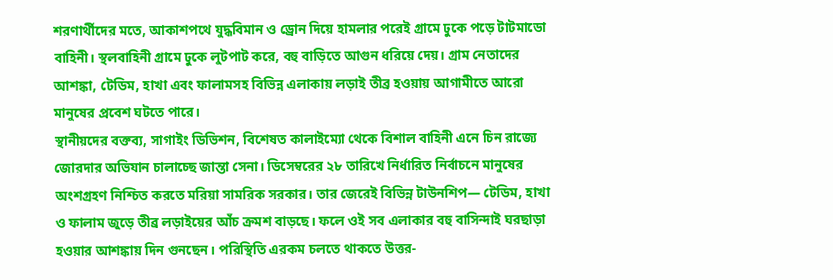শরণার্থীদের মতে, আকাশপথে যুদ্ধবিমান ও ড্রোন দিয়ে হামলার পরেই গ্রামে ঢুকে পড়ে টাটমাডো বাহিনী। স্থলবাহিনী গ্রামে ঢুকে লুটপাট করে, বহু বাড়িতে আগুন ধরিয়ে দেয়। গ্রাম নেতাদের আশঙ্কা, টেডিম, হাখা এবং ফালামসহ বিভিন্ন এলাকায় লড়াই তীব্র হওয়ায় আগামীতে আরো মানুষের প্রবেশ ঘটতে পারে।
স্থানীয়দের বক্তব্য, সাগাইং ডিভিশন, বিশেষত কালাইম্যো থেকে বিশাল বাহিনী এনে চিন রাজ্যে জোরদার অভিযান চালাচ্ছে জান্তা সেনা। ডিসেম্বরের ২৮ তারিখে নির্ধারিত নির্বাচনে মানুষের অংশগ্রহণ নিশ্চিত করতে মরিয়া সামরিক সরকার। তার জেরেই বিভিন্ন টাউনশিপ— টেডিম, হাখা ও ফালাম জুড়ে তীব্র লড়াইয়ের আঁচ ক্রমশ বাড়ছে। ফলে ওই সব এলাকার বহু বাসিন্দাই ঘরছাড়া হওয়ার আশঙ্কায় দিন গুনছেন। পরিস্থিতি এরকম চলতে থাকতে উত্তর-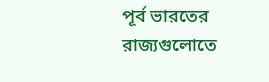পূর্ব ভারতের রাজ্যগুলোতে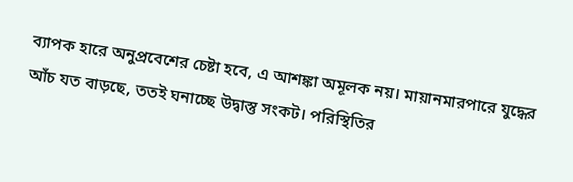ব্যাপক হারে অনুপ্রবেশের চেষ্টা হবে, এ আশঙ্কা অমূলক নয়। মায়ানমারপারে যুদ্ধের আঁচ যত বাড়ছে, ততই ঘনাচ্ছে উদ্বাস্তু সংকট। পরিস্থিতির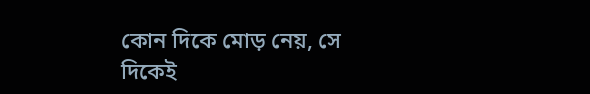কোন দিকে মোড় নেয়, সে দিকেই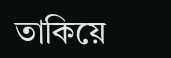তাকিয়ে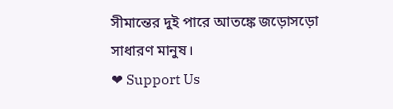সীমান্তের দুই পারে আতঙ্কে জড়োসড়ো সাধারণ মানুষ।
❤ Support Us